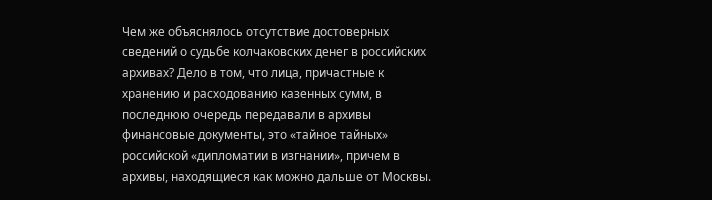Чем же объяснялось отсутствие достоверных сведений о судьбе колчаковских денег в российских архивах? Дело в том, что лица, причастные к хранению и расходованию казенных сумм, в последнюю очередь передавали в архивы финансовые документы, это «тайное тайных» российской «дипломатии в изгнании», причем в архивы, находящиеся как можно дальше от Москвы.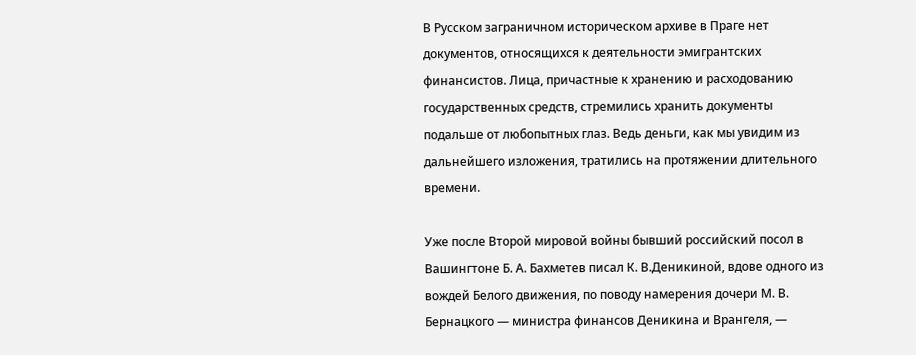В Русском заграничном историческом архиве в Праге нет документов, относящихся к деятельности эмигрантских финансистов. Лица, причастные к хранению и расходованию государственных средств, стремились хранить документы подальше от любопытных глаз. Ведь деньги, как мы увидим из дальнейшего изложения, тратились на протяжении длительного времени.

Уже после Второй мировой войны бывший российский посол в Вашингтоне Б. А. Бахметев писал К. В.Деникиной, вдове одного из вождей Белого движения, по поводу намерения дочери М. В. Бернацкого — министра финансов Деникина и Врангеля, —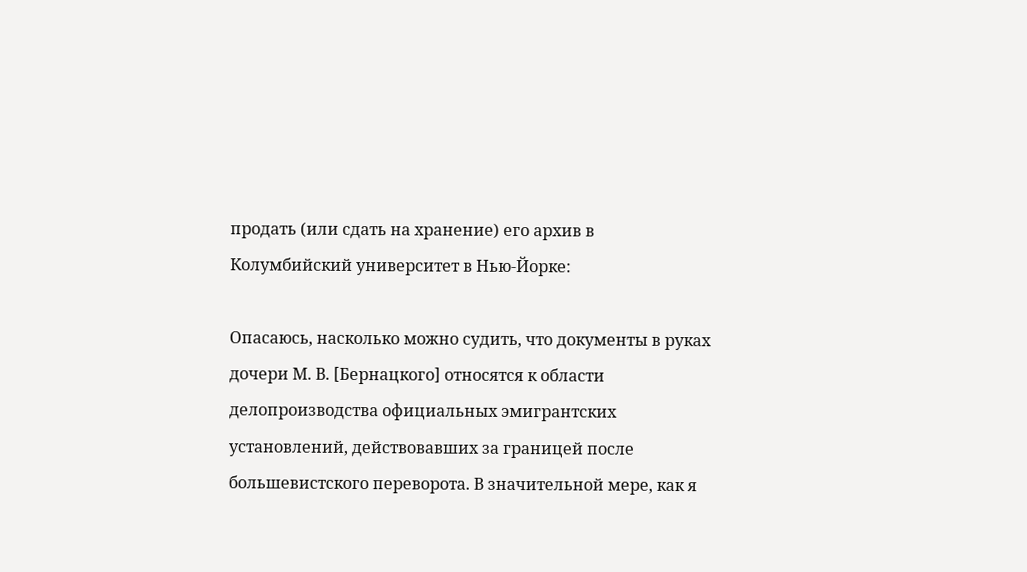продать (или сдать на хранение) его архив в Колумбийский университет в Нью-Йорке:

Опасаюсь, насколько можно судить, что документы в руках дочери М. В. [Бернацкого] относятся к области делопроизводства официальных эмигрантских установлений, действовавших за границей после большевистского переворота. В значительной мере, как я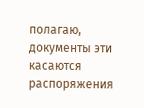полагаю, документы эти касаются распоряжения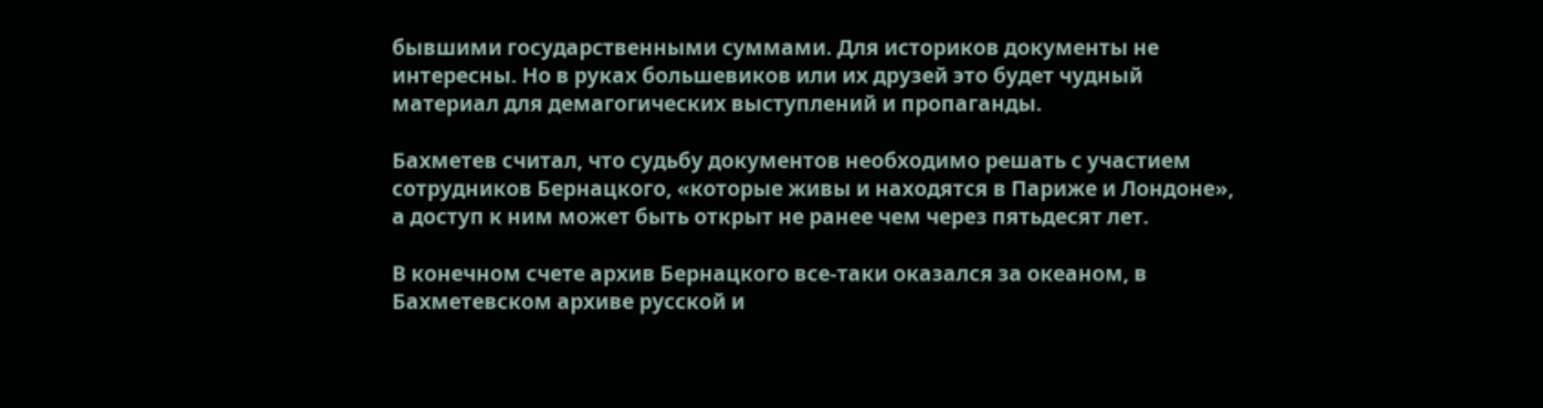бывшими государственными суммами. Для историков документы не интересны. Но в руках большевиков или их друзей это будет чудный материал для демагогических выступлений и пропаганды.

Бахметев считал, что судьбу документов необходимо решать с участием сотрудников Бернацкого, «которые живы и находятся в Париже и Лондоне», а доступ к ним может быть открыт не ранее чем через пятьдесят лет.

В конечном счете архив Бернацкого все-таки оказался за океаном, в Бахметевском архиве русской и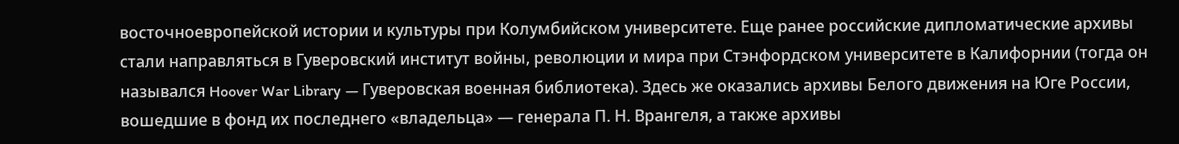восточноевропейской истории и культуры при Колумбийском университете. Еще ранее российские дипломатические архивы стали направляться в Гуверовский институт войны, революции и мира при Стэнфордском университете в Калифорнии (тогда он назывался Hoover War Library — Гуверовская военная библиотека). Здесь же оказались архивы Белого движения на Юге России, вошедшие в фонд их последнего «владельца» — генерала П. Н. Врангеля, а также архивы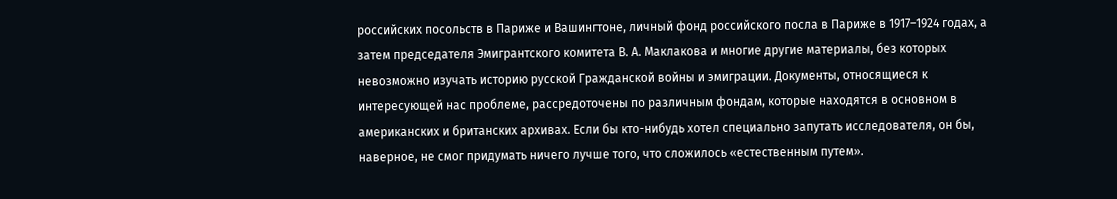российских посольств в Париже и Вашингтоне, личный фонд российского посла в Париже в 1917–1924 годах, а затем председателя Эмигрантского комитета В. А. Маклакова и многие другие материалы, без которых невозможно изучать историю русской Гражданской войны и эмиграции. Документы, относящиеся к интересующей нас проблеме, рассредоточены по различным фондам, которые находятся в основном в американских и британских архивах. Если бы кто-нибудь хотел специально запутать исследователя, он бы, наверное, не смог придумать ничего лучше того, что сложилось «естественным путем».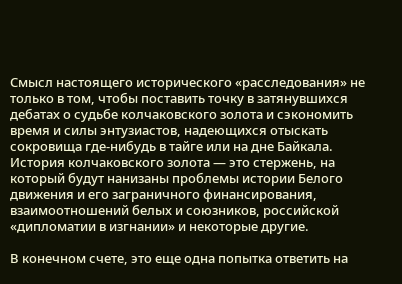Смысл настоящего исторического «расследования» не только в том, чтобы поставить точку в затянувшихся дебатах о судьбе колчаковского золота и сэкономить время и силы энтузиастов, надеющихся отыскать сокровища где-нибудь в тайге или на дне Байкала. История колчаковского золота — это стержень, на который будут нанизаны проблемы истории Белого движения и его заграничного финансирования, взаимоотношений белых и союзников, российской «дипломатии в изгнании» и некоторые другие.

В конечном счете, это еще одна попытка ответить на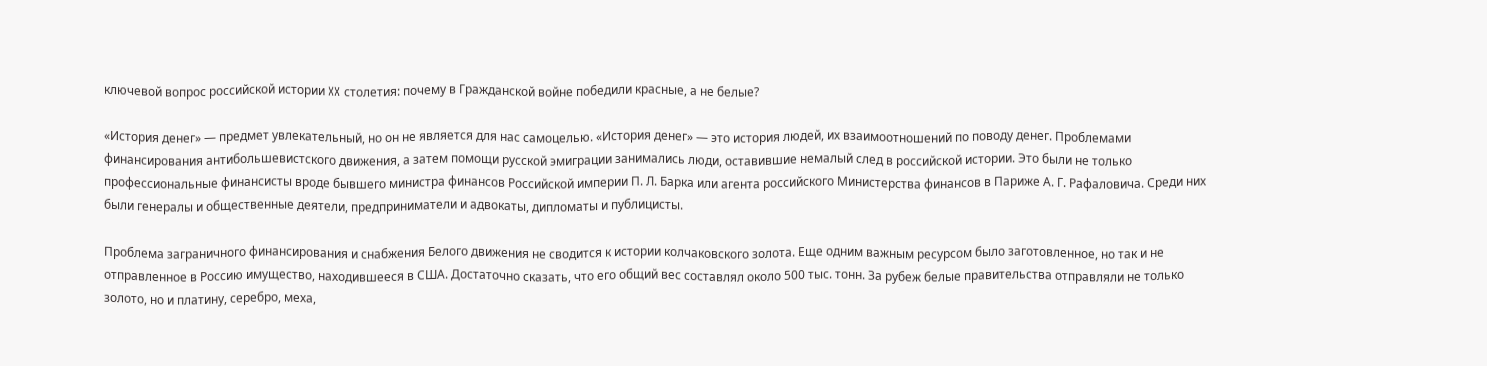ключевой вопрос российской истории XX столетия: почему в Гражданской войне победили красные, а не белые?

«История денег» — предмет увлекательный, но он не является для нас самоцелью. «История денег» — это история людей, их взаимоотношений по поводу денег. Проблемами финансирования антибольшевистского движения, а затем помощи русской эмиграции занимались люди, оставившие немалый след в российской истории. Это были не только профессиональные финансисты вроде бывшего министра финансов Российской империи П. Л. Барка или агента российского Министерства финансов в Париже А. Г. Рафаловича. Среди них были генералы и общественные деятели, предприниматели и адвокаты, дипломаты и публицисты.

Проблема заграничного финансирования и снабжения Белого движения не сводится к истории колчаковского золота. Еще одним важным ресурсом было заготовленное, но так и не отправленное в Россию имущество, находившееся в США. Достаточно сказать, что его общий вес составлял около 500 тыс. тонн. За рубеж белые правительства отправляли не только золото, но и платину, серебро, меха,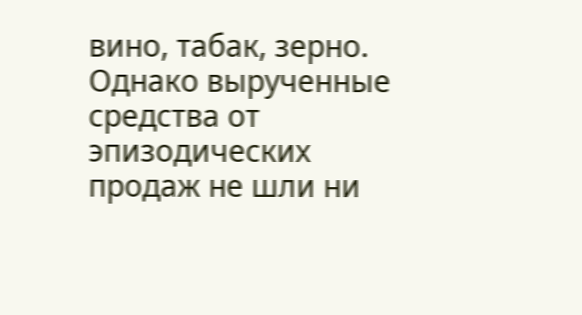вино, табак, зерно. Однако вырученные средства от эпизодических продаж не шли ни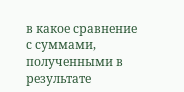в какое сравнение с суммами, полученными в результате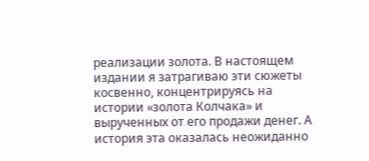реализации золота. В настоящем издании я затрагиваю эти сюжеты косвенно, концентрируясь на истории «золота Колчака» и вырученных от его продажи денег. А история эта оказалась неожиданно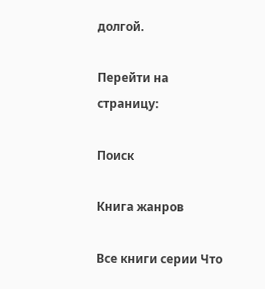долгой.

Перейти на страницу:

Поиск

Книга жанров

Все книги серии Что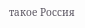такое Россия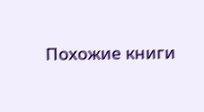Похожие книги